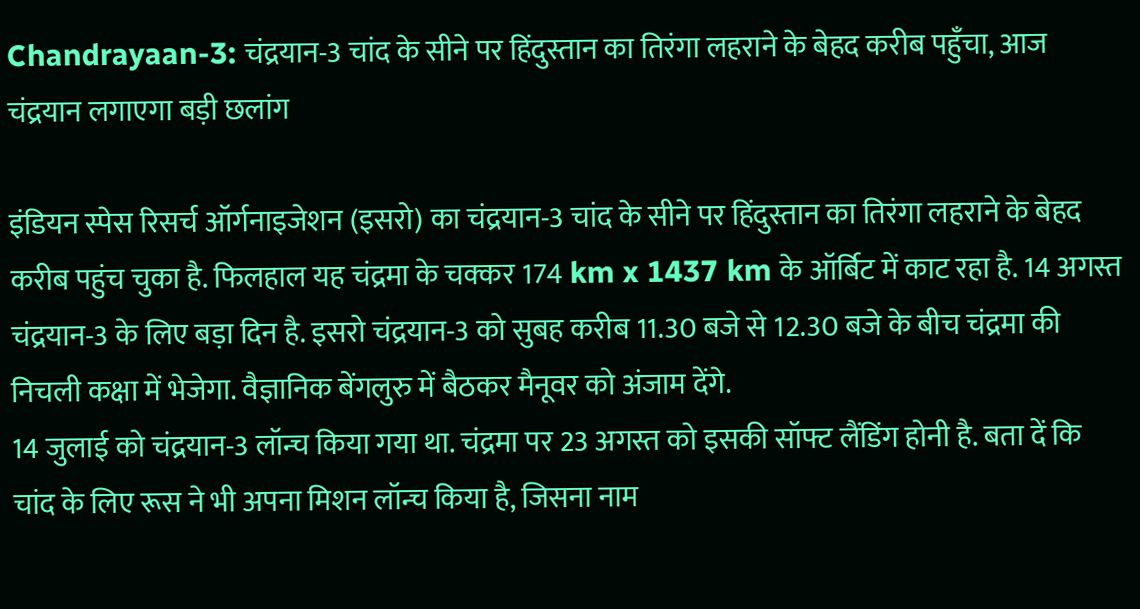Chandrayaan-3: चंद्रयान-3 चांद के सीने पर हिंदुस्तान का तिरंगा लहराने के बेहद करीब पहुँचा, आज चंद्रयान लगाएगा बड़ी छलांग

इंडियन स्पेस रिसर्च ऑर्गनाइजेशन (इसरो) का चंद्रयान-3 चांद के सीने पर हिंदुस्तान का तिरंगा लहराने के बेहद करीब पहुंच चुका है. फिलहाल यह चंद्रमा के चक्कर 174 km x 1437 km के ऑर्बिट में काट रहा है. 14 अगस्त चंद्रयान-3 के लिए बड़ा दिन है. इसरो चंद्रयान-3 को सुबह करीब 11.30 बजे से 12.30 बजे के बीच चंद्रमा की निचली कक्षा में भेजेगा. वैज्ञानिक बेंगलुरु में बैठकर मैनूवर को अंजाम देंगे.
14 जुलाई को चंद्रयान-3 लॉन्च किया गया था. चंद्रमा पर 23 अगस्त को इसकी सॉफ्ट लैंडिंग होनी है. बता दें कि चांद के लिए रूस ने भी अपना मिशन लॉन्च किया है, जिसना नाम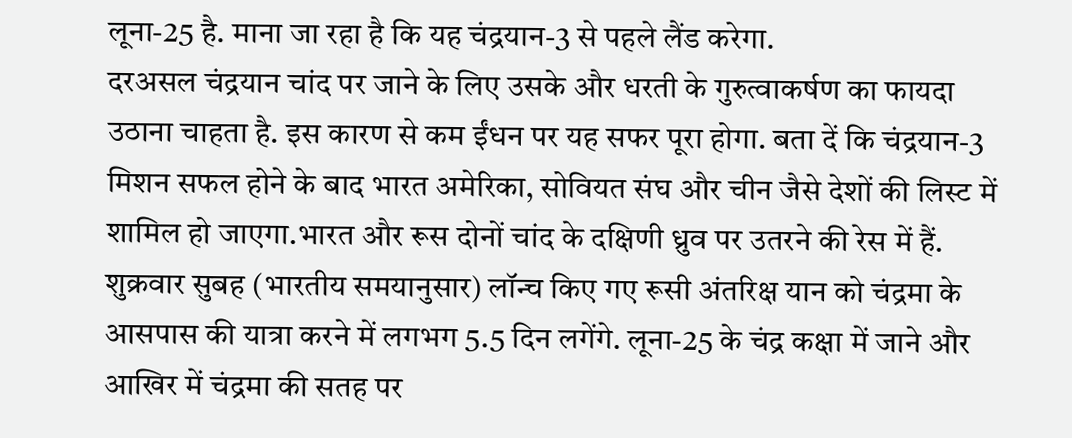लूना-25 है. माना जा रहा है कि यह चंद्रयान-3 से पहले लैंड करेगा.
दरअसल चंद्रयान चांद पर जाने के लिए उसके और धरती के गुरुत्वाकर्षण का फायदा उठाना चाहता है. इस कारण से कम ईंधन पर यह सफर पूरा होगा. बता दें कि चंद्रयान-3 मिशन सफल होने के बाद भारत अमेरिका, सोवियत संघ और चीन जैसे देशों की लिस्ट में शामिल हो जाएगा.भारत और रूस दोनों चांद के दक्षिणी ध्रुव पर उतरने की रेस में हैं. शुक्रवार सुबह (भारतीय समयानुसार) लॉन्च किए गए रूसी अंतरिक्ष यान को चंद्रमा के आसपास की यात्रा करने में लगभग 5.5 दिन लगेंगे. लूना-25 के चंद्र कक्षा में जाने और आखिर में चंद्रमा की सतह पर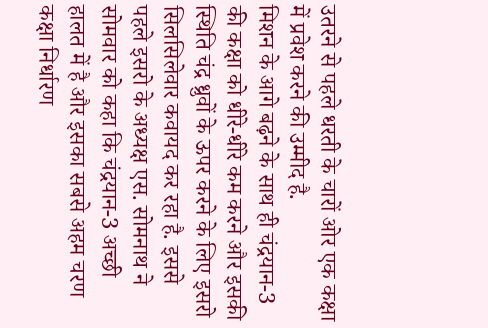उतरने से पहले धरती के चारों ओर एक कक्षा में प्रवेश करने की उम्मीद है.
मिशन के आगे बढ़ने के साथ ही चंद्रयान-3 की कक्षा को धीरे-धीरे कम करने और इसकी स्थिति चंद्र ध्रुवों के ऊपर करने के लिए इसरो सिलसिलेवार कवायद कर रहा है. इससे पहले इसरो के अध्यक्ष एस. सोमनाथ ने सोमवार को कहा कि चंद्रयान-3 अच्छी हालत में है और इसका सबसे अहम चरण कक्षा निर्धारण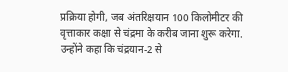प्रक्रिया होगी, जब अंतरिक्षयान 100 किलोमीटर की वृत्ताकार कक्षा से चंद्रमा के करीब जाना शुरू करेगा.
उन्होंने कहा कि चंद्रयान-2 से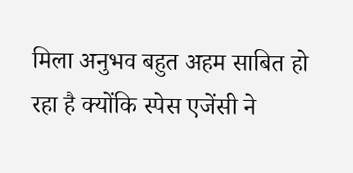मिला अनुभव बहुत अहम साबित हो रहा है क्योंकि स्पेस एजेंसी ने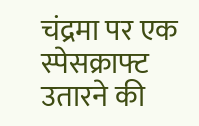चंद्रमा पर एक स्पेसक्राफ्ट उतारने की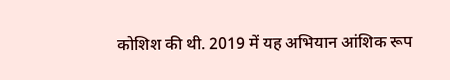कोशिश की थी. 2019 में यह अभियान आंशिक रूप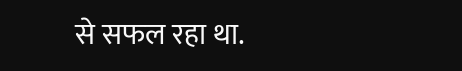से सफल रहा था.